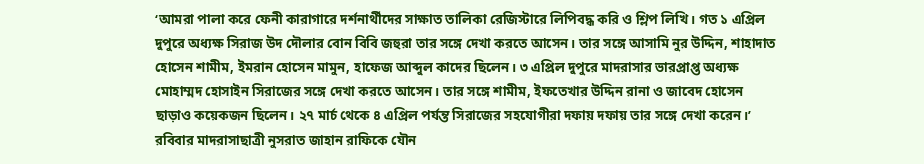‘আমরা পালা করে ফেনী কারাগারে দর্শনার্থীদের সাক্ষাত তালিকা রেজিস্টারে লিপিবদ্ধ করি ও শ্লিপ লিখি। গত ১ এপ্রিল দুপুরে অধ্যক্ষ সিরাজ উদ দৌলার বোন বিবি জহুরা তার সঙ্গে দেখা করতে আসেন। তার সঙ্গে আসামি নুর উদ্দিন, শাহাদাত হোসেন শামীম, ইমরান হোসেন মামুন, হাফেজ আব্দুল কাদের ছিলেন। ৩ এপ্রিল দুপুরে মাদরাসার ভারপ্রাপ্ত অধ্যক্ষ মোহাম্মদ হোসাইন সিরাজের সঙ্গে দেখা করতে আসেন। তার সঙ্গে শামীম, ইফতেখার উদ্দিন রানা ও জাবেদ হোসেন ছাড়াও কয়েকজন ছিলেন। ২৭ মার্চ থেকে ৪ এপ্রিল পর্যন্ত সিরাজের সহযোগীরা দফায় দফায় তার সঙ্গে দেখা করেন।’
রবিবার মাদরাসাছাত্রী নুসরাত জাহান রাফিকে যৌন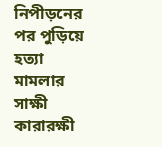নিপীড়নের পর পুড়িয়ে হত্যা মামলার সাক্ষী কারারক্ষী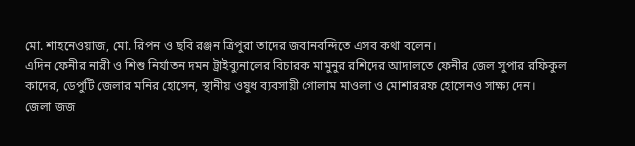মো. শাহনেওয়াজ, মো. রিপন ও ছবি রঞ্জন ত্রিপুরা তাদের জবানবন্দিতে এসব কথা বলেন।
এদিন ফেনীর নারী ও শিশু নির্যাতন দমন ট্রাইব্যুনালের বিচারক মামুনুর রশিদের আদালতে ফেনীর জেল সুপার রফিকুল কাদের, ডেপুটি জেলার মনির হোসেন, স্থানীয় ওষুধ ব্যবসায়ী গোলাম মাওলা ও মোশাররফ হোসেনও সাক্ষ্য দেন।
জেলা জজ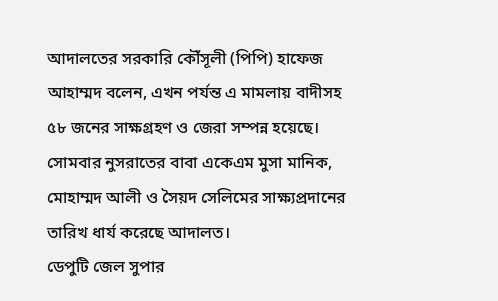আদালতের সরকারি কৌঁসূলী (পিপি) হাফেজ আহাম্মদ বলেন, এখন পর্যন্ত এ মামলায় বাদীসহ ৫৮ জনের সাক্ষগ্রহণ ও জেরা সম্পন্ন হয়েছে।
সোমবার নুসরাতের বাবা একেএম মুসা মানিক, মোহাম্মদ আলী ও সৈয়দ সেলিমের সাক্ষ্যপ্রদানের তারিখ ধার্য করেছে আদালত।
ডেপুটি জেল সুপার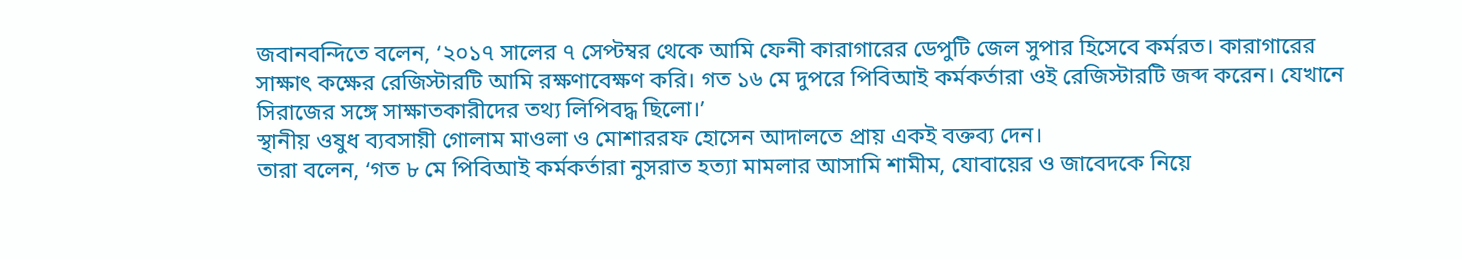জবানবন্দিতে বলেন, ‘২০১৭ সালের ৭ সেপ্টম্বর থেকে আমি ফেনী কারাগারের ডেপুটি জেল সুপার হিসেবে কর্মরত। কারাগারের সাক্ষাৎ কক্ষের রেজিস্টারটি আমি রক্ষণাবেক্ষণ করি। গত ১৬ মে দুপরে পিবিআই কর্মকর্তারা ওই রেজিস্টারটি জব্দ করেন। যেখানে সিরাজের সঙ্গে সাক্ষাতকারীদের তথ্য লিপিবদ্ধ ছিলো।’
স্থানীয় ওষুধ ব্যবসায়ী গোলাম মাওলা ও মোশাররফ হোসেন আদালতে প্রায় একই বক্তব্য দেন।
তারা বলেন, ‘গত ৮ মে পিবিআই কর্মকর্তারা নুসরাত হত্যা মামলার আসামি শামীম, যোবায়ের ও জাবেদকে নিয়ে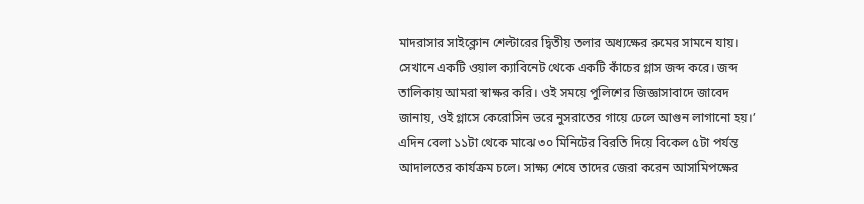মাদরাসার সাইক্লোন শেল্টারের দ্বিতীয় তলার অধ্যক্ষের রুমের সামনে যায়। সেখানে একটি ওয়াল ক্যাবিনেট থেকে একটি কাঁচের গ্লাস জব্দ করে। জব্দ তালিকায় আমরা স্বাক্ষর করি। ওই সময়ে পুলিশের জিজ্ঞাসাবাদে জাবেদ জানায়, ওই গ্লাসে কেরোসিন ভরে নুসরাতের গায়ে ঢেলে আগুন লাগানো হয়।’
এদিন বেলা ১১টা থেকে মাঝে ৩০ মিনিটের বিরতি দিয়ে বিকেল ৫টা পর্যন্ত আদালতের কার্যক্রম চলে। সাক্ষ্য শেষে তাদের জেরা করেন আসামিপক্ষের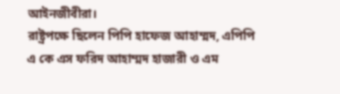আইনজীবীরা।
রাষ্ট্রপক্ষে ছিলেন পিপি হাফেজ আহাম্মদ, এপিপি এ কে এস ফরিদ আহাম্মদ হাজারী ও এম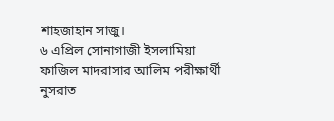শাহজাহান সাজু।
৬ এপ্রিল সোনাগাজী ইসলামিয়া ফাজিল মাদরাসার আলিম পরীক্ষার্থী নুসরাত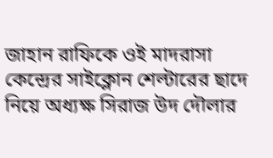জাহান রাফিকে ওই মাদরাসা কেন্দ্রের সাইক্লোন শেল্টারের ছাদে নিয়ে অধ্যক্ষ সিরাজ উদ দৌলার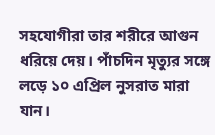সহযোগীরা তার শরীরে আগুন ধরিয়ে দেয়। পাঁচদিন মৃত্যুর সঙ্গে লড়ে ১০ এপ্রিল নুসরাত মারা যান।